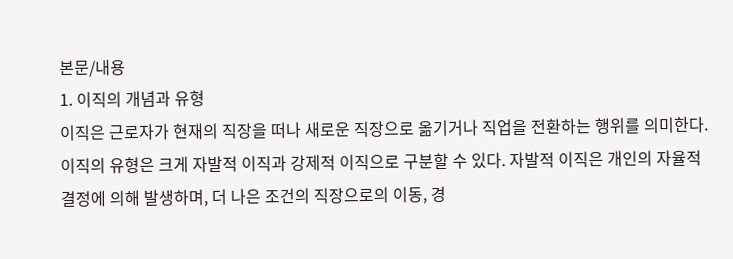본문/내용
1. 이직의 개념과 유형
이직은 근로자가 현재의 직장을 떠나 새로운 직장으로 옮기거나 직업을 전환하는 행위를 의미한다. 이직의 유형은 크게 자발적 이직과 강제적 이직으로 구분할 수 있다. 자발적 이직은 개인의 자율적 결정에 의해 발생하며, 더 나은 조건의 직장으로의 이동, 경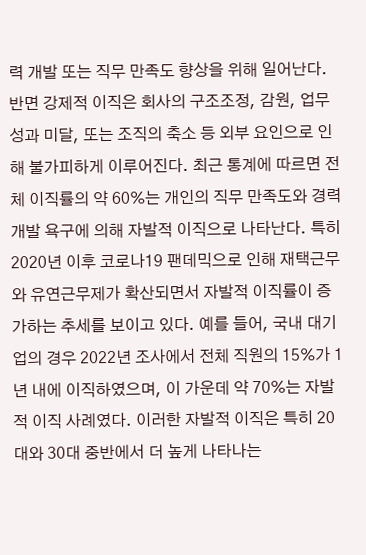력 개발 또는 직무 만족도 향상을 위해 일어난다. 반면 강제적 이직은 회사의 구조조정, 감원, 업무 성과 미달, 또는 조직의 축소 등 외부 요인으로 인해 불가피하게 이루어진다. 최근 통계에 따르면 전체 이직률의 약 60%는 개인의 직무 만족도와 경력 개발 욕구에 의해 자발적 이직으로 나타난다. 특히 2020년 이후 코로나19 팬데믹으로 인해 재택근무와 유연근무제가 확산되면서 자발적 이직률이 증가하는 추세를 보이고 있다. 예를 들어, 국내 대기업의 경우 2022년 조사에서 전체 직원의 15%가 1년 내에 이직하였으며, 이 가운데 약 70%는 자발적 이직 사례였다. 이러한 자발적 이직은 특히 20대와 30대 중반에서 더 높게 나타나는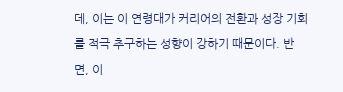데, 이는 이 연령대가 커리어의 전환과 성장 기회를 적극 추구하는 성향이 강하기 때문이다. 반면, 이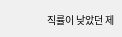직률이 낮았던 제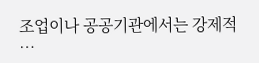조업이나 공공기관에서는 강제적 …